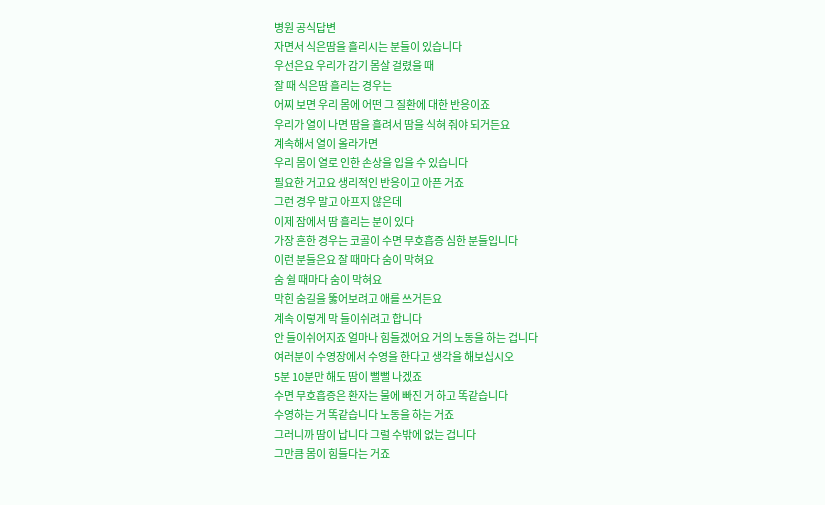병원 공식답변
자면서 식은땀을 흘리시는 분들이 있습니다
우선은요 우리가 감기 몸살 걸렸을 때
잘 때 식은땀 흘리는 경우는
어찌 보면 우리 몸에 어떤 그 질환에 대한 반응이죠
우리가 열이 나면 땀을 흘려서 땀을 식혀 줘야 되거든요
계속해서 열이 올라가면
우리 몸이 열로 인한 손상을 입을 수 있습니다
필요한 거고요 생리적인 반응이고 아픈 거죠
그런 경우 말고 아프지 않은데
이제 잠에서 땀 흘리는 분이 있다
가장 흔한 경우는 코골이 수면 무호흡증 심한 분들입니다
이런 분들은요 잘 때마다 숨이 막혀요
숨 쉴 때마다 숨이 막혀요
막힌 숨길을 뚫어보려고 애를 쓰거든요
계속 이렇게 막 들이쉬려고 합니다
안 들이쉬어지죠 얼마나 힘들겠어요 거의 노동을 하는 겁니다
여러분이 수영장에서 수영을 한다고 생각을 해보십시오
5분 10분만 해도 땀이 뻘뻘 나겠죠
수면 무호흡증은 환자는 물에 빠진 거 하고 똑같습니다
수영하는 거 똑같습니다 노동을 하는 거죠
그러니까 땀이 납니다 그럴 수밖에 없는 겁니다
그만큼 몸이 힘들다는 거죠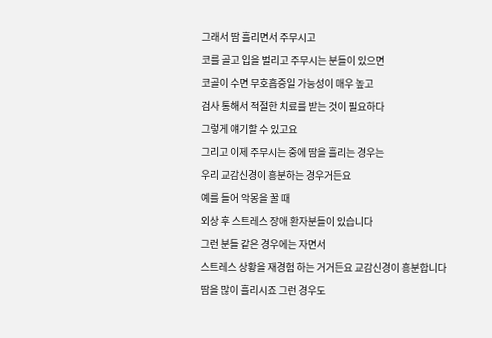그래서 땀 흘리면서 주무시고
코를 골고 입을 벌리고 주무시는 분들이 있으면
코골이 수면 무호흡증일 가능성이 매우 높고
검사 통해서 적절한 치료를 받는 것이 필요하다
그렇게 얘기할 수 있고요
그리고 이제 주무시는 중에 땀을 흘리는 경우는
우리 교감신경이 흥분하는 경우거든요
예를 들어 악몽을 꿀 때
외상 후 스트레스 장애 환자분들이 있습니다
그런 분들 같은 경우에는 자면서
스트레스 상황을 재경험 하는 거거든요 교감신경이 흥분합니다
땀을 많이 흘리시죠 그런 경우도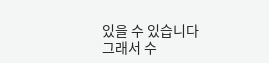있을 수 있습니다
그래서 수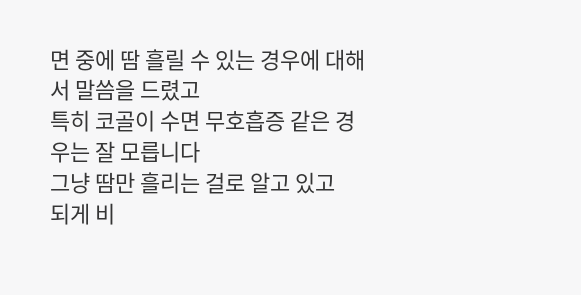면 중에 땀 흘릴 수 있는 경우에 대해서 말씀을 드렸고
특히 코골이 수면 무호흡증 같은 경우는 잘 모릅니다
그냥 땀만 흘리는 걸로 알고 있고
되게 비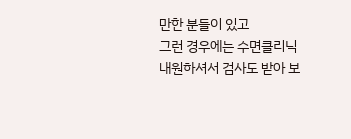만한 분들이 있고
그런 경우에는 수면클리닉 내원하셔서 검사도 받아 보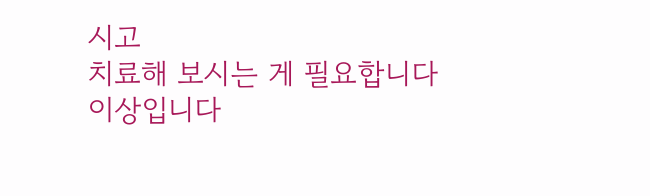시고
치료해 보시는 게 필요합니다
이상입니다